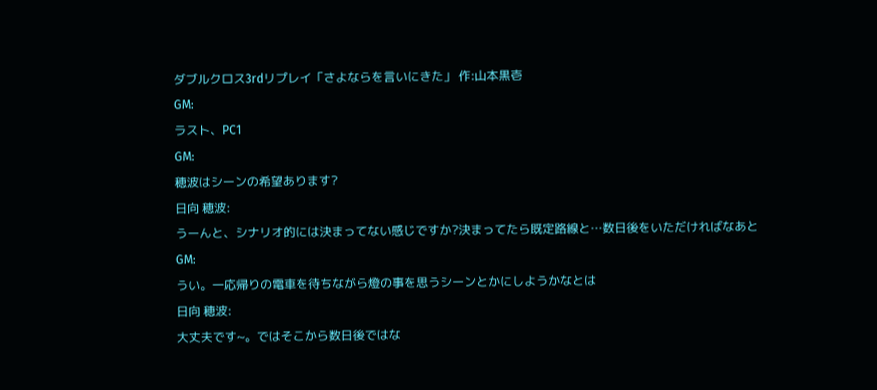ダブルクロス3rdリプレイ「さよならを言いにきた」 作:山本黒壱
GM:
ラスト、PC1
GM:
穂波はシーンの希望あります?
日向 穂波:
うーんと、シナリオ的には決まってない感じですか?決まってたら既定路線と…数日後をいただければなあと
GM:
うい。一応帰りの電車を待ちながら燈の事を思うシーンとかにしようかなとは
日向 穂波:
大丈夫です~。ではそこから数日後ではな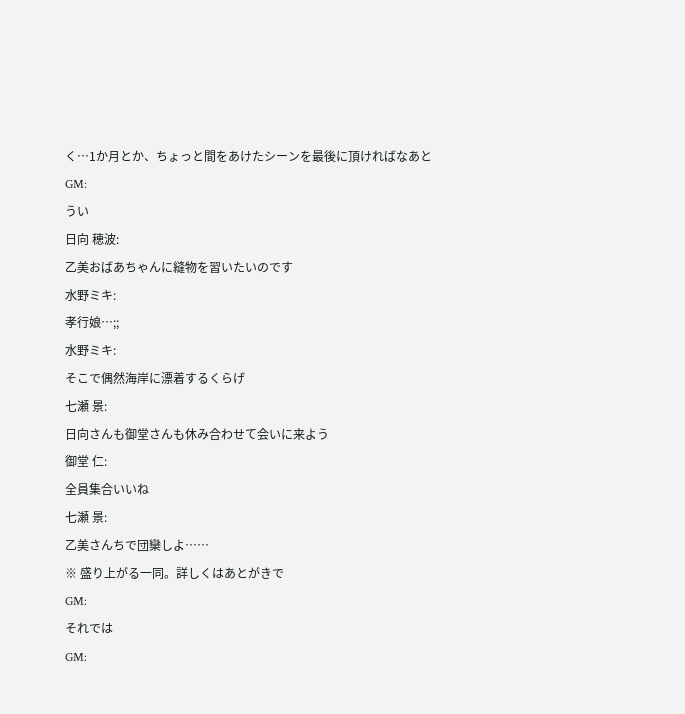く…1か月とか、ちょっと間をあけたシーンを最後に頂ければなあと
GM:
うい
日向 穂波:
乙美おばあちゃんに縫物を習いたいのです
水野ミキ:
孝行娘…;;
水野ミキ:
そこで偶然海岸に漂着するくらげ
七瀬 景:
日向さんも御堂さんも休み合わせて会いに来よう
御堂 仁:
全員集合いいね
七瀬 景:
乙美さんちで団欒しよ……
※ 盛り上がる一同。詳しくはあとがきで
GM:
それでは
GM: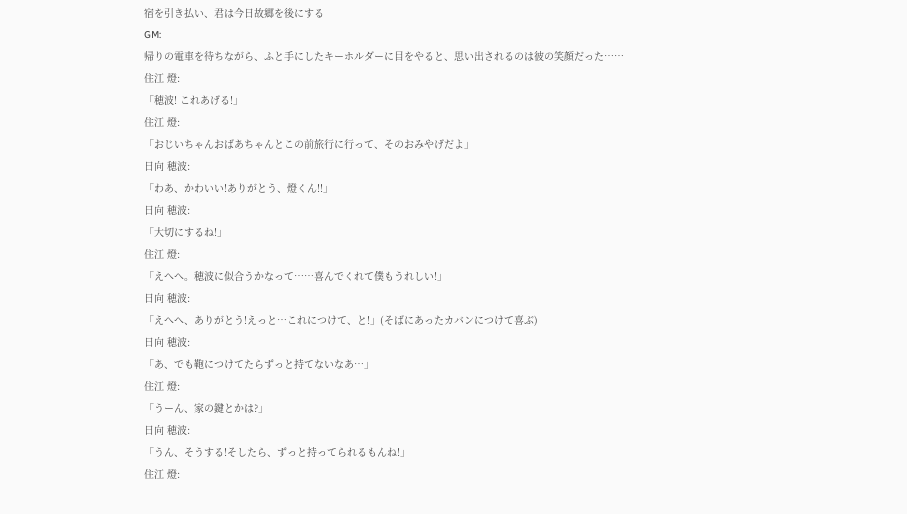宿を引き払い、君は今日故郷を後にする
GM:
帰りの電車を待ちながら、ふと手にしたキーホルダーに目をやると、思い出されるのは彼の笑顔だった……
住江 燈:
「穂波! これあげる!」
住江 燈:
「おじいちゃんおばあちゃんとこの前旅行に行って、そのおみやげだよ」
日向 穂波:
「わあ、かわいい!ありがとう、燈くん!!」
日向 穂波:
「大切にするね!」
住江 燈:
「えへへ。穂波に似合うかなって……喜んでくれて僕もうれしい!」
日向 穂波:
「えへへ、ありがとう!えっと…これにつけて、と!」(そばにあったカバンにつけて喜ぶ)
日向 穂波:
「あ、でも鞄につけてたらずっと持てないなあ…」
住江 燈:
「うーん、家の鍵とかは?」
日向 穂波:
「うん、そうする!そしたら、ずっと持ってられるもんね!」
住江 燈: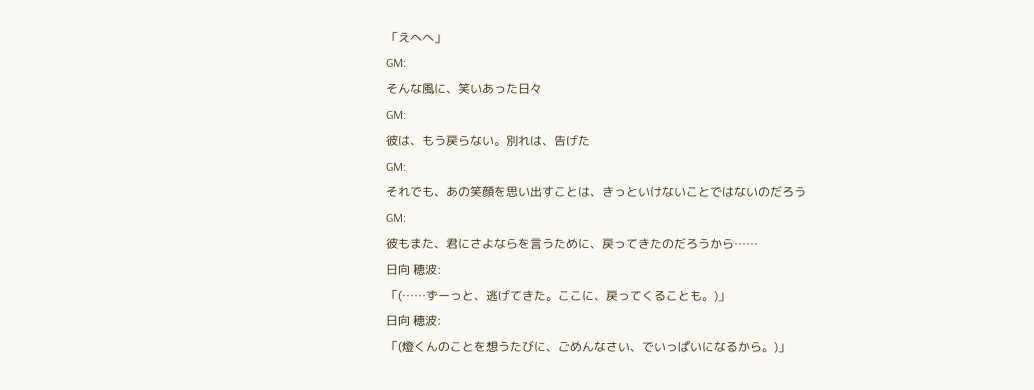「えへへ」
GM:
そんな風に、笑いあった日々
GM:
彼は、もう戻らない。別れは、告げた
GM:
それでも、あの笑顔を思い出すことは、きっといけないことではないのだろう
GM:
彼もまた、君にさよならを言うために、戻ってきたのだろうから……
日向 穂波:
「(……ずーっと、逃げてきた。ここに、戻ってくることも。)」
日向 穂波:
「(燈くんのことを想うたびに、ごめんなさい、でいっぱいになるから。)」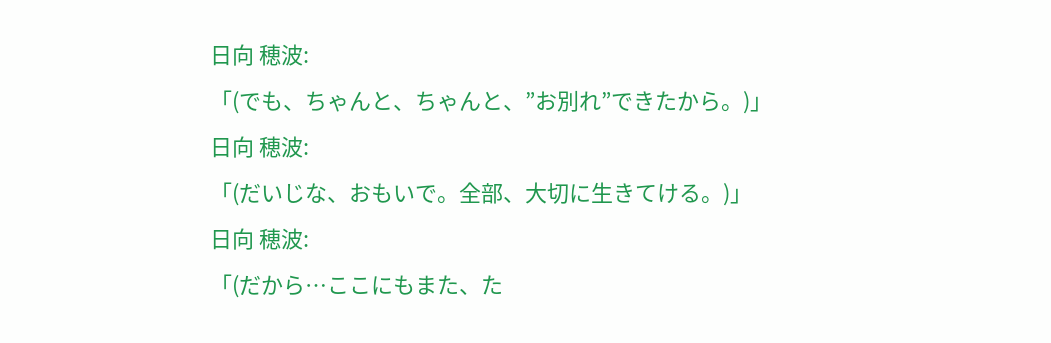日向 穂波:
「(でも、ちゃんと、ちゃんと、”お別れ”できたから。)」
日向 穂波:
「(だいじな、おもいで。全部、大切に生きてける。)」
日向 穂波:
「(だから…ここにもまた、た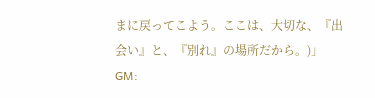まに戻ってこよう。ここは、大切な、『出会い』と、『別れ』の場所だから。)」
GM: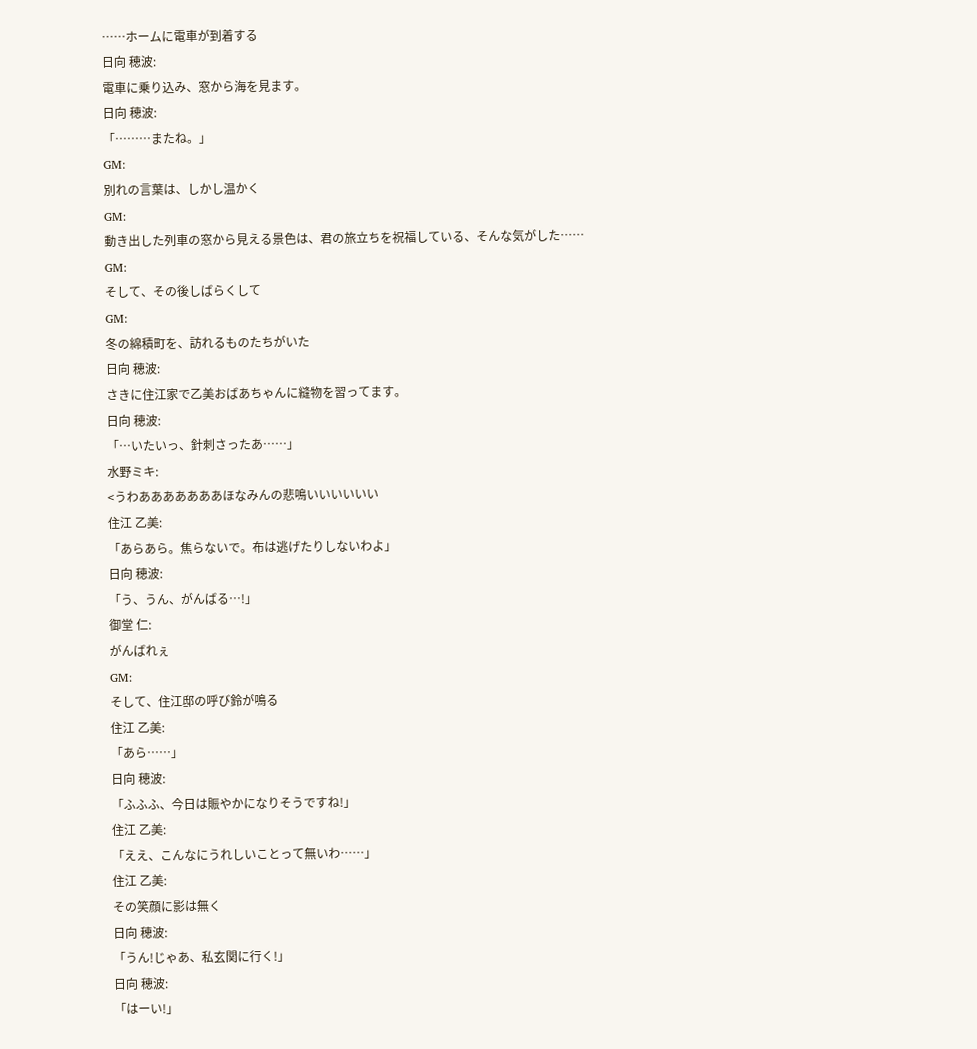……ホームに電車が到着する
日向 穂波:
電車に乗り込み、窓から海を見ます。
日向 穂波:
「………またね。」
GM:
別れの言葉は、しかし温かく
GM:
動き出した列車の窓から見える景色は、君の旅立ちを祝福している、そんな気がした……
GM:
そして、その後しばらくして
GM:
冬の綿積町を、訪れるものたちがいた
日向 穂波:
さきに住江家で乙美おばあちゃんに縫物を習ってます。
日向 穂波:
「…いたいっ、針刺さったあ……」
水野ミキ:
<うわあああああああほなみんの悲鳴いいいいいい
住江 乙美:
「あらあら。焦らないで。布は逃げたりしないわよ」
日向 穂波:
「う、うん、がんばる…!」
御堂 仁:
がんばれぇ
GM:
そして、住江邸の呼び鈴が鳴る
住江 乙美:
「あら……」
日向 穂波:
「ふふふ、今日は賑やかになりそうですね!」
住江 乙美:
「ええ、こんなにうれしいことって無いわ……」
住江 乙美:
その笑顔に影は無く
日向 穂波:
「うん!じゃあ、私玄関に行く!」
日向 穂波:
「はーい!」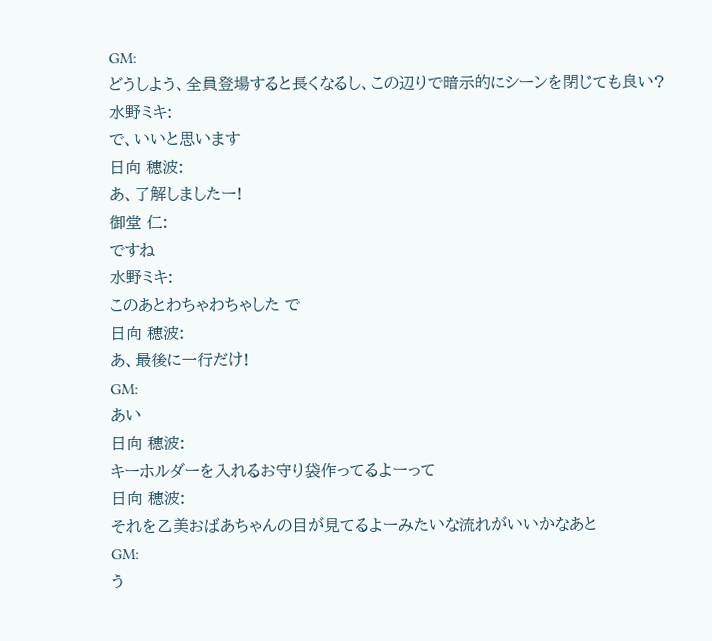GM:
どうしよう、全員登場すると長くなるし、この辺りで暗示的にシーンを閉じても良い?
水野ミキ:
で、いいと思います
日向 穂波:
あ、了解しましたー!
御堂 仁:
ですね
水野ミキ:
このあとわちゃわちゃした で
日向 穂波:
あ、最後に一行だけ!
GM:
あい
日向 穂波:
キーホルダーを入れるお守り袋作ってるよーって
日向 穂波:
それを乙美おばあちゃんの目が見てるよーみたいな流れがいいかなあと
GM:
う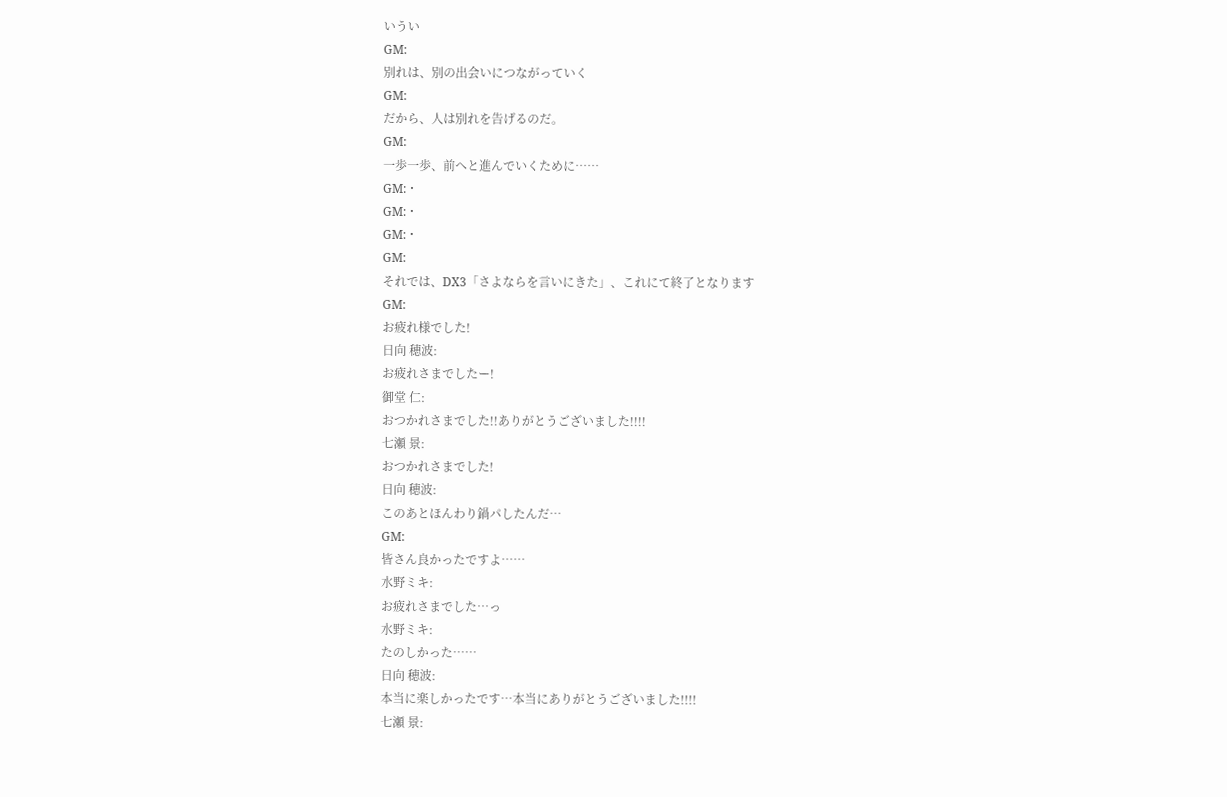いうい
GM:
別れは、別の出会いにつながっていく
GM:
だから、人は別れを告げるのだ。
GM:
一歩一歩、前へと進んでいくために……
GM:・
GM:・
GM:・
GM:
それでは、DX3「さよならを言いにきた」、これにて終了となります
GM:
お疲れ様でした!
日向 穂波:
お疲れさまでしたー!
御堂 仁:
おつかれさまでした!!ありがとうございました!!!!
七瀬 景:
おつかれさまでした!
日向 穂波:
このあとほんわり鍋パしたんだ…
GM:
皆さん良かったですよ……
水野ミキ:
お疲れさまでした…っ
水野ミキ:
たのしかった……
日向 穂波:
本当に楽しかったです…本当にありがとうございました!!!!
七瀬 景: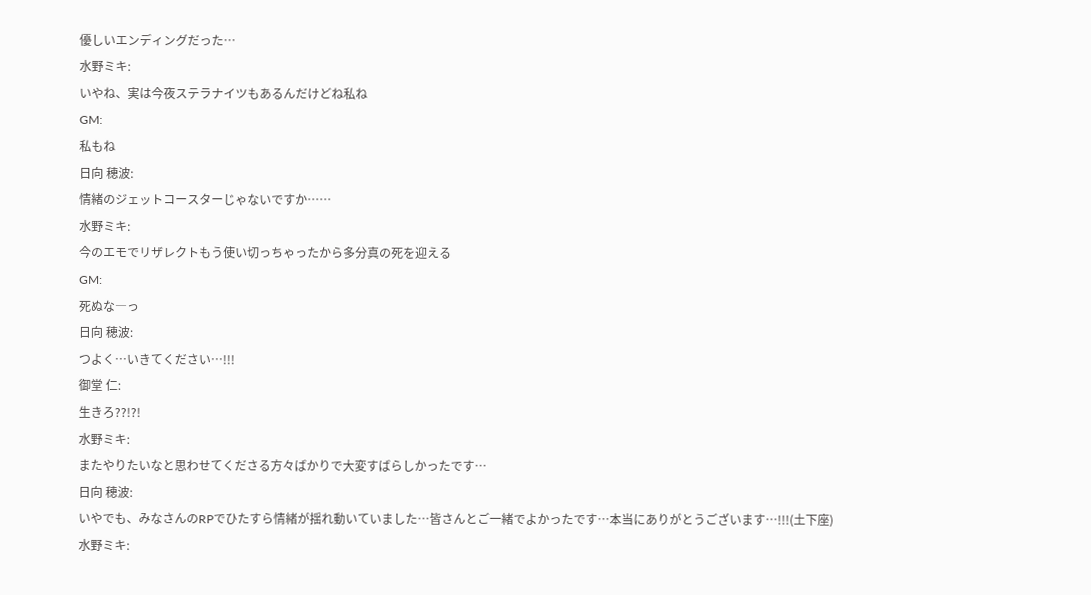優しいエンディングだった…
水野ミキ:
いやね、実は今夜ステラナイツもあるんだけどね私ね
GM:
私もね
日向 穂波:
情緒のジェットコースターじゃないですか……
水野ミキ:
今のエモでリザレクトもう使い切っちゃったから多分真の死を迎える
GM:
死ぬな―っ
日向 穂波:
つよく…いきてください…!!!
御堂 仁:
生きろ??!?!
水野ミキ:
またやりたいなと思わせてくださる方々ばかりで大変すばらしかったです…
日向 穂波:
いやでも、みなさんのRPでひたすら情緒が揺れ動いていました…皆さんとご一緒でよかったです…本当にありがとうございます…!!!(土下座)
水野ミキ: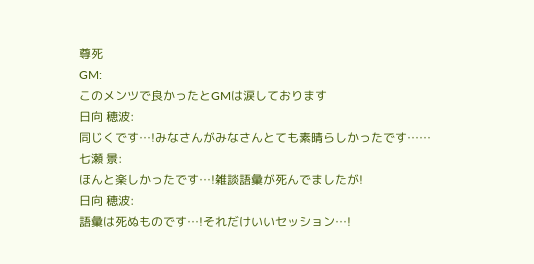尊死
GM:
このメンツで良かったとGMは涙しております
日向 穂波:
同じくです…!みなさんがみなさんとても素晴らしかったです……
七瀬 景:
ほんと楽しかったです…!雑談語彙が死んでましたが!
日向 穂波:
語彙は死ぬものです…!それだけいいセッション…!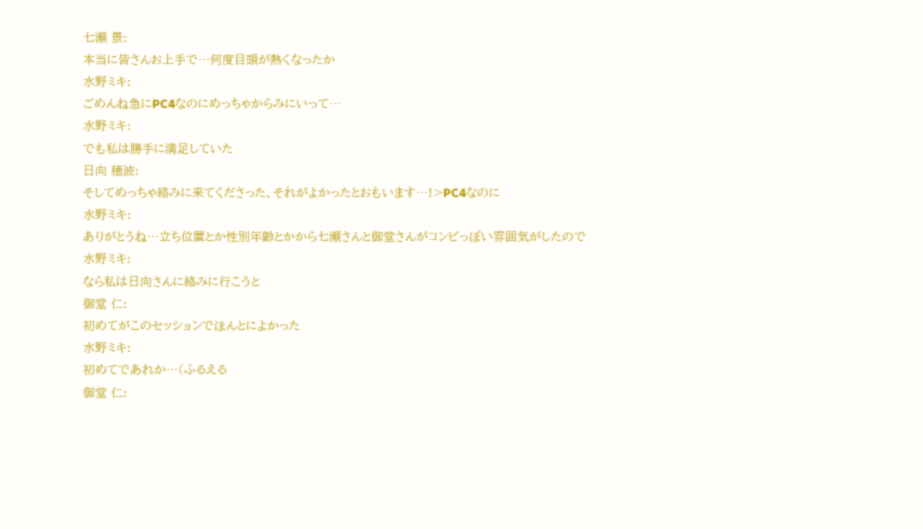七瀬 景:
本当に皆さんお上手で…何度目頭が熱くなったか
水野ミキ:
ごめんね急にPC4なのにめっちゃからみにいって…
水野ミキ:
でも私は勝手に満足していた
日向 穂波:
そしてめっちゃ絡みに来てくださった、それがよかったとおもいます…!>PC4なのに
水野ミキ:
ありがとうね…立ち位置とか性別年齢とかから七瀬さんと御堂さんがコンビっぽい雰囲気がしたので
水野ミキ:
なら私は日向さんに絡みに行こうと
御堂 仁:
初めてがこのセッションでほんとによかった
水野ミキ:
初めてであれか…(ふるえる
御堂 仁: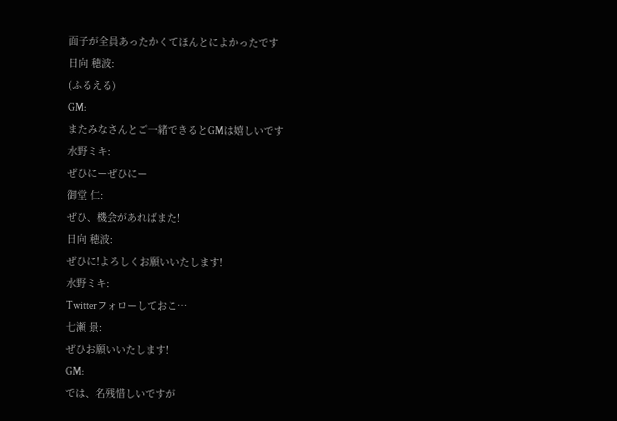面子が全員あったかくてほんとによかったです
日向 穂波:
(ふるえる)
GM:
またみなさんとご一緒できるとGMは嬉しいです
水野ミキ:
ぜひにーぜひにー
御堂 仁:
ぜひ、機会があればまた!
日向 穂波:
ぜひに!よろしくお願いいたします!
水野ミキ:
Twitterフォローしておこ…
七瀬 景:
ぜひお願いいたします!
GM:
では、名残惜しいですが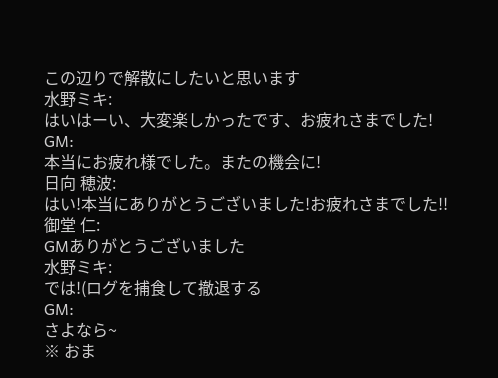この辺りで解散にしたいと思います
水野ミキ:
はいはーい、大変楽しかったです、お疲れさまでした!
GM:
本当にお疲れ様でした。またの機会に!
日向 穂波:
はい!本当にありがとうございました!お疲れさまでした!!
御堂 仁:
GMありがとうございました
水野ミキ:
では!(ログを捕食して撤退する
GM:
さよなら~
※ おま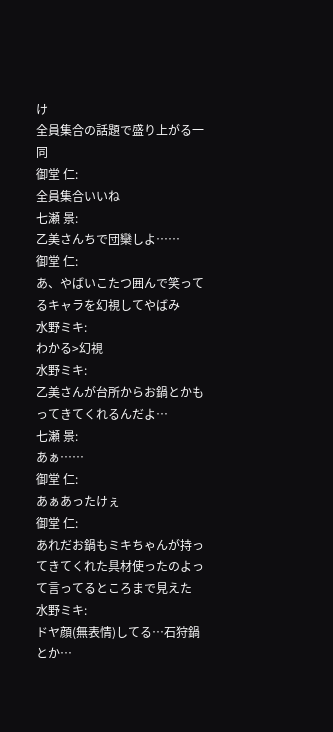け
全員集合の話題で盛り上がる一同
御堂 仁:
全員集合いいね
七瀬 景:
乙美さんちで団欒しよ……
御堂 仁:
あ、やばいこたつ囲んで笑ってるキャラを幻視してやばみ
水野ミキ:
わかる>幻視
水野ミキ:
乙美さんが台所からお鍋とかもってきてくれるんだよ…
七瀬 景:
あぁ……
御堂 仁:
あぁあったけぇ
御堂 仁:
あれだお鍋もミキちゃんが持ってきてくれた具材使ったのよって言ってるところまで見えた
水野ミキ:
ドヤ顔(無表情)してる…石狩鍋とか…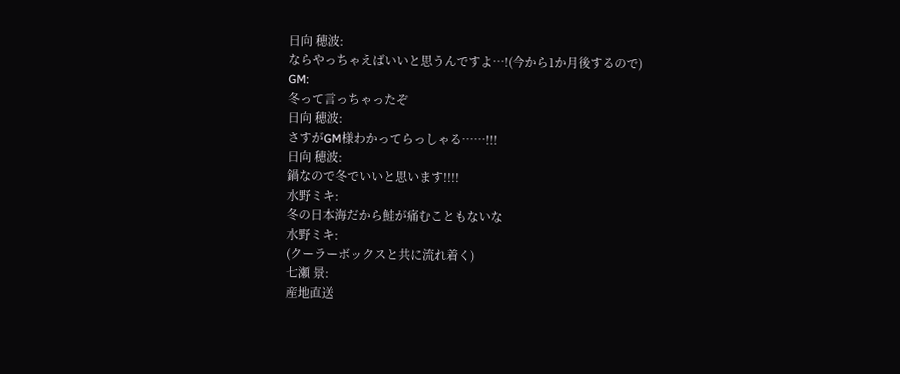日向 穂波:
ならやっちゃえばいいと思うんですよ…!(今から1か月後するので)
GM:
冬って言っちゃったぞ
日向 穂波:
さすがGM様わかってらっしゃる……!!!
日向 穂波:
鍋なので冬でいいと思います!!!!
水野ミキ:
冬の日本海だから鮭が痛むこともないな
水野ミキ:
(クーラーボックスと共に流れ着く)
七瀬 景:
産地直送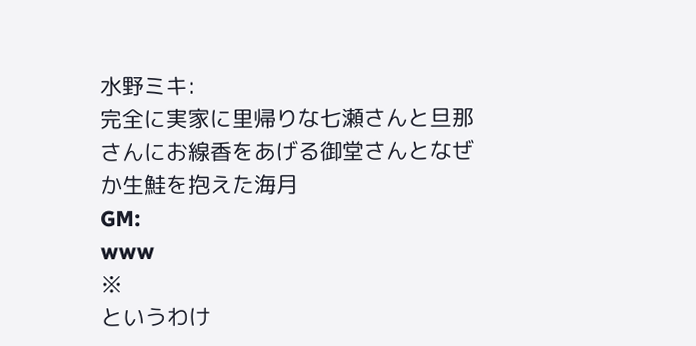水野ミキ:
完全に実家に里帰りな七瀬さんと旦那さんにお線香をあげる御堂さんとなぜか生鮭を抱えた海月
GM:
www
※
というわけ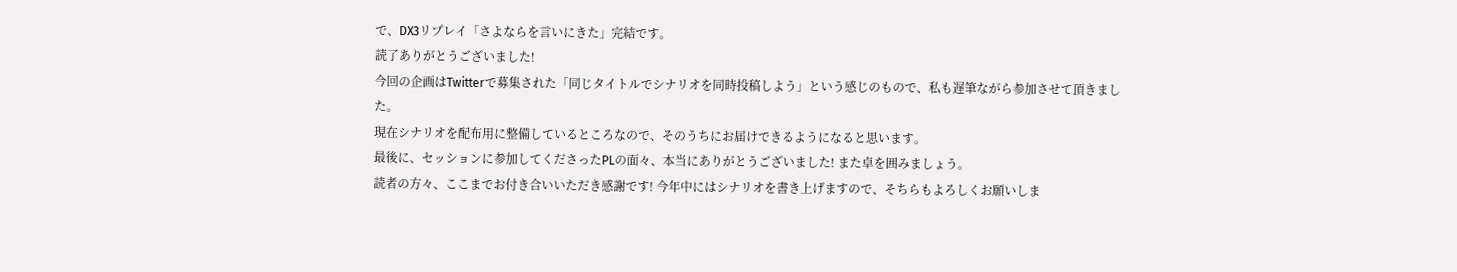で、DX3リプレイ「さよならを言いにきた」完結です。
読了ありがとうございました!
今回の企画はTwitterで募集された「同じタイトルでシナリオを同時投稿しよう」という感じのもので、私も遅筆ながら参加させて頂きました。
現在シナリオを配布用に整備しているところなので、そのうちにお届けできるようになると思います。
最後に、セッションに参加してくださったPLの面々、本当にありがとうございました! また卓を囲みましょう。
読者の方々、ここまでお付き合いいただき感謝です! 今年中にはシナリオを書き上げますので、そちらもよろしくお願いしま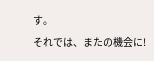す。
それでは、またの機会に!